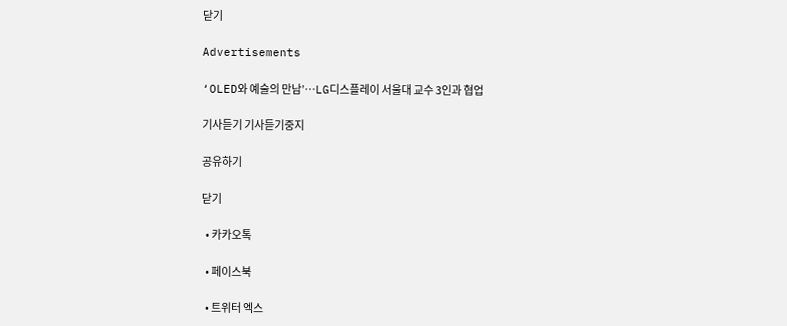닫기

Advertisements

‘OLED와 예술의 만남’…LG디스플레이 서울대 교수 3인과 협업

기사듣기 기사듣기중지

공유하기

닫기

  • 카카오톡

  • 페이스북

  • 트위터 엑스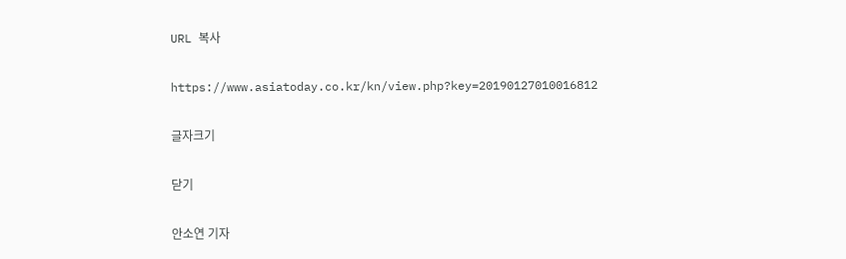URL 복사

https://www.asiatoday.co.kr/kn/view.php?key=20190127010016812

글자크기

닫기

안소연 기자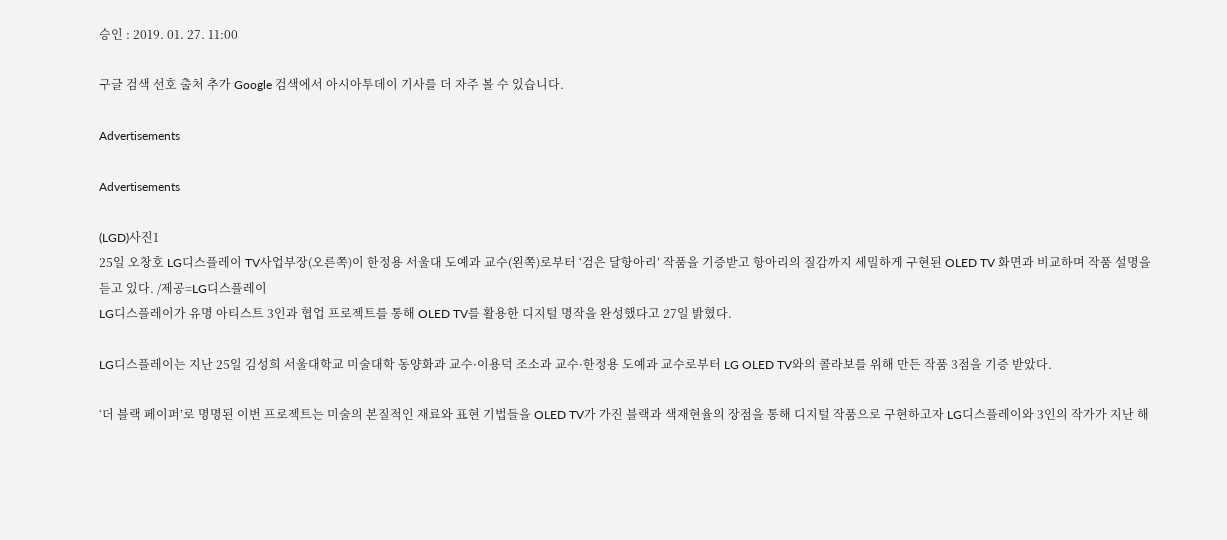승인 : 2019. 01. 27. 11:00

구글 검색 선호 출처 추가 Google 검색에서 아시아투데이 기사를 더 자주 볼 수 있습니다.

Advertisements

Advertisements

(LGD)사진1
25일 오창호 LG디스플레이 TV사업부장(오른쪽)이 한정용 서울대 도예과 교수(왼쪽)로부터 ‘검은 달항아리’ 작품을 기증받고 항아리의 질감까지 세밀하게 구현된 OLED TV 화면과 비교하며 작품 설명을 듣고 있다. /제공=LG디스플레이
LG디스플레이가 유명 아티스트 3인과 협업 프로젝트를 통해 OLED TV를 활용한 디지털 명작을 완성했다고 27일 밝혔다.

LG디스플레이는 지난 25일 김성희 서울대학교 미술대학 동양화과 교수·이용덕 조소과 교수·한정용 도예과 교수로부터 LG OLED TV와의 콜라보를 위해 만든 작품 3점을 기증 받았다.

‘더 블랙 페이퍼’로 명명된 이번 프로젝트는 미술의 본질적인 재료와 표현 기법들을 OLED TV가 가진 블랙과 색재현율의 장점을 통해 디지털 작품으로 구현하고자 LG디스플레이와 3인의 작가가 지난 해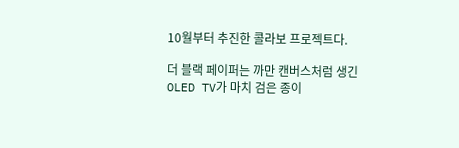10월부터 추진한 콜라보 프로젝트다.

더 블랙 페이퍼는 까만 캔버스처럼 생긴 OLED TV가 마치 검은 종이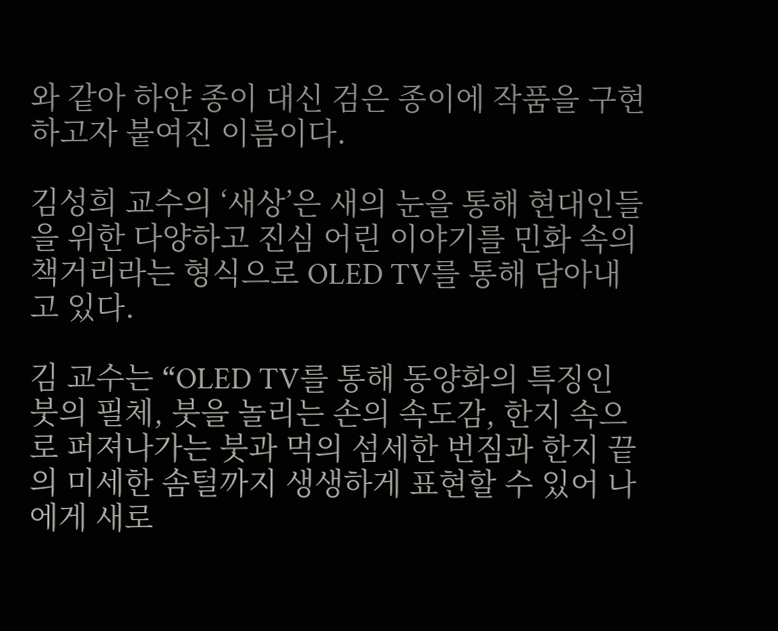와 같아 하얀 종이 대신 검은 종이에 작품을 구현하고자 붙여진 이름이다.

김성희 교수의 ‘새상’은 새의 눈을 통해 현대인들을 위한 다양하고 진심 어린 이야기를 민화 속의 책거리라는 형식으로 OLED TV를 통해 담아내고 있다.

김 교수는 “OLED TV를 통해 동양화의 특징인 붓의 필체, 붓을 놀리는 손의 속도감, 한지 속으로 퍼져나가는 붓과 먹의 섬세한 번짐과 한지 끝의 미세한 솜털까지 생생하게 표현할 수 있어 나에게 새로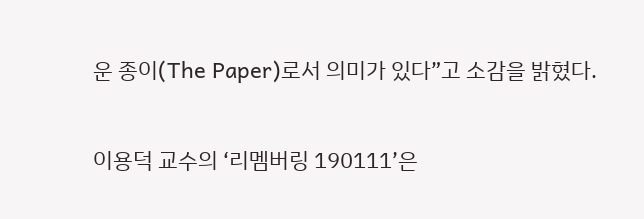운 종이(The Paper)로서 의미가 있다”고 소감을 밝혔다.

이용덕 교수의 ‘리멤버링 190111’은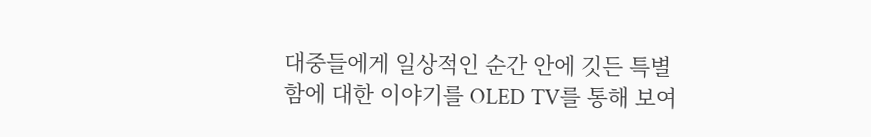대중들에게 일상적인 순간 안에 깃든 특별함에 대한 이야기를 OLED TV를 통해 보여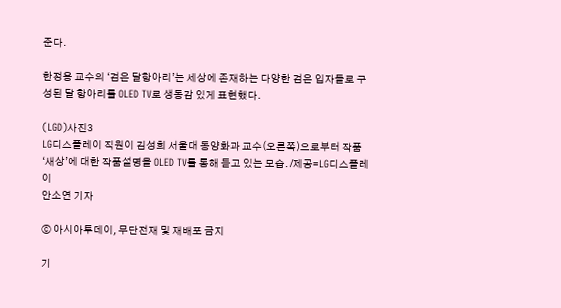준다.

한정용 교수의 ‘검은 달항아리’는 세상에 존재하는 다양한 검은 입자들로 구성된 달 항아리를 OLED TV로 생동감 있게 표현했다.

(LGD)사진3
LG디스플레이 직원이 김성희 서울대 동양화과 교수(오른쪽)으로부터 작품 ‘새상’에 대한 작품설명을 OLED TV를 통해 듣고 있는 모습. /제공=LG디스플레이
안소연 기자

ⓒ 아시아투데이, 무단전재 및 재배포 금지

기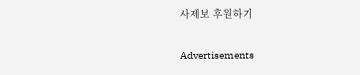사제보 후원하기

Advertisements